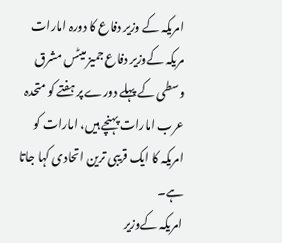امریکہ کے وزیر دفاع کا دورہ امارات
مریکہ کےوزیر دفاع جمیز میٹس مشرق وسطی کے پہلے دورے پر ہفتے کو متحدہ عرب امارات پہنچے ہیں، امارات کو امریکہ کا ایک قریبی ترین اتحادی کہا جاتا ہے۔
امریکہ کےوزیر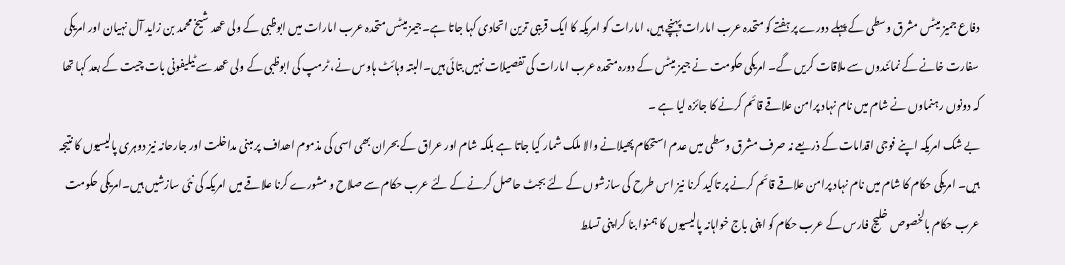دفاع جمیز میٹس مشرق وسطی کے پہلے دورے پر ہفتے کو متحدہ عرب امارات پہنچے ہیں، امارات کو امریکہ کا ایک قریبی ترین اتحادی کہا جاتا ہے۔جیمز میٹس متحدہ عرب امارات میں ابوظبی کے ولی عھد شیخ محمد بن زاید آل نہیان اور امریکی سفارت خانے کے نمائندوں سے ملاقات کریں گے۔ امریکی حکومت نے جیمز میٹس کے دورہ متحدہ عرب امارات کی تفصیلات نہیں بتائی ہیں۔البتہ وہائٹ ہاوس نے، ٹرمپ کی ابوظبی کے ولی عھد سے ٹیلیفونی بات چیت کے بعد کہا تھا کہ دونوں رہنماوں نے شام میں نام نہاد پرامن علاقے قائم کرنے کا جائزہ لیا ہے ۔
بے شک امریکہ اپنے فوجی اقدامات کے ذریعے نہ صرف مشرق وسطی میں عدم استحکام پھیلانے والا ملک شمار کیا جاتا ہے بلکہ شام اور عراق کے بحران بھی اسی کی مذموم اھداف پر مبنی مداخلت اور جارحانہ نیز دوہری پالیسیوں کا نتیجہ ہیں۔ امریکی حکام کا شام میں نام نہاد پرامن علاقے قائم کرنے پر تاکید کرنا نیز اس طرح کی سازشوں کے لئے بجٹ حاصل کرنے کے لئے عرب حکام سے صلاح و مشورے کرنا علاقے میں امریکہ کی نئی سازشیں ہیں۔امریکی حکومت عرب حکام بالخصوص خلیج فارس کے عرب حکام کو اپنی باج خواہانہ پالیسیوں کا ہمنوا بنا کراپنی تسلط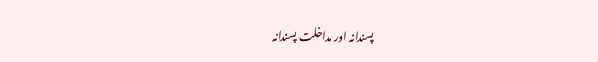پسندانہ اور مداخلت پسندانہ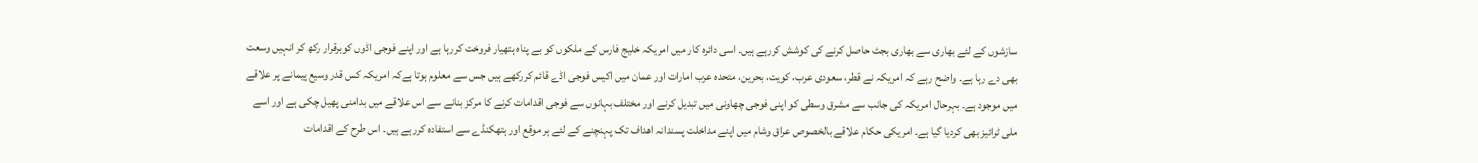سازشوں کے لئے بھاری سے بھاری بجٹ حاصل کرنے کی کوشش کررہے ہیں۔ اسی دائرہ کار میں امریکہ خلیج فارس کے ملکوں کو بے پناہ ہتھیار فروخت کررہا ہے اور اپنے فوجی اڈوں کوبرقرار رکھ کر انہیں وسعت بھی دے رہا ہے۔ واضح رہے کہ امریکہ نے قطر، سعودی عرب، کویت، بحرین، متحدہ عرب امارات اور عمان میں اکیس فوجی اڈے قائم کررکھے ہیں جس سے معلوم ہوتا ہےکہ امریکہ کس قدر وسیع پیمانے پر علاقے میں موجود ہے۔ بہرحال امریکہ کی جانب سے مشرق وسطی کو اپنی فوجی چھاونی میں تبدیل کرنے اور مختلف بہانوں سے فوجی اقدامات کرنے کا مرکز بنانے سے اس علاقے میں بدامنی پھیل چکی ہے اور اسے ملی ٹرائیز بھی کردیا گیا ہے۔ امریکی حکام علاقے بالخصوص عراق وشام میں اپنے مداخلت پسندانہ اھداف تک پہنچنے کے لئے ہر موقع اور ہتھکنڈے سے استفادہ کررہے ہیں۔ اس طرح کے اقدامات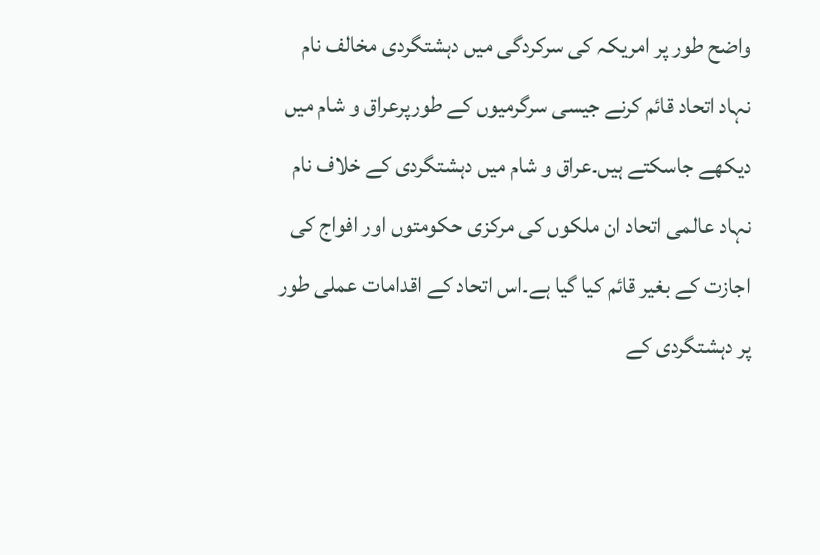واضح طور پر امریکہ کی سرکردگی میں دہشتگردی مخالف نام نہاد اتحاد قائم کرنے جیسی سرگرمیوں کے طورپرعراق و شام میں دیکھے جاسکتے ہیں۔عراق و شام میں دہشتگردی کے خلاف نام نہاد عالمی اتحاد ان ملکوں کی مرکزی حکومتوں اور افواج کی اجازت کے بغیر قائم کیا گیا ہے۔اس اتحاد کے اقدامات عملی طور پر دہشتگردی کے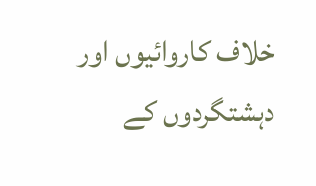خلاف کاروائیوں اور دہشتگردوں کے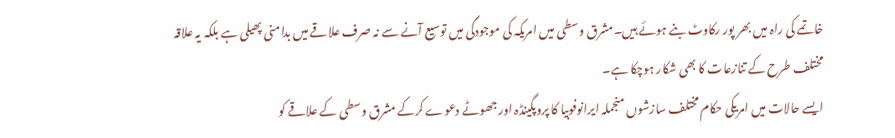خاتمے کی راہ میں بھر پور رکاوٹ بنے ہوئے ہیں۔مشرق وسطی میں امریکہ کی موجودگی میں توسیع آنے سے نہ صرف علاقے میں بدامنی پھیلی ہے بلکہ یہ علاقہ مختلف طرح کے تنازعات کا بھی شکار ہوچکا ہے۔
ایسے حالات میں امریکی حکام مختلف سازشوں منجملہ ایرانوفوبیا کا پروپگینڈہ اور جھوٹے دعوے کرکے مشرق وسطی کے علاقے کو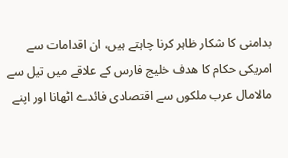بدامنی کا شکار ظاہر کرنا چاہتے ہیں، ان اقدامات سے امریکی حکام کا ھدف خلیج فارس کے علاقے میں تیل سے مالامال عرب ملکوں سے اقتصادی فائدے اٹھانا اور اپنے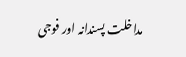مداخلت پسندانہ اور فوجی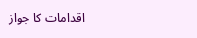اقدامات کا جواز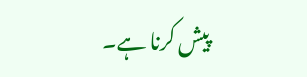پیش کرنا ہے۔